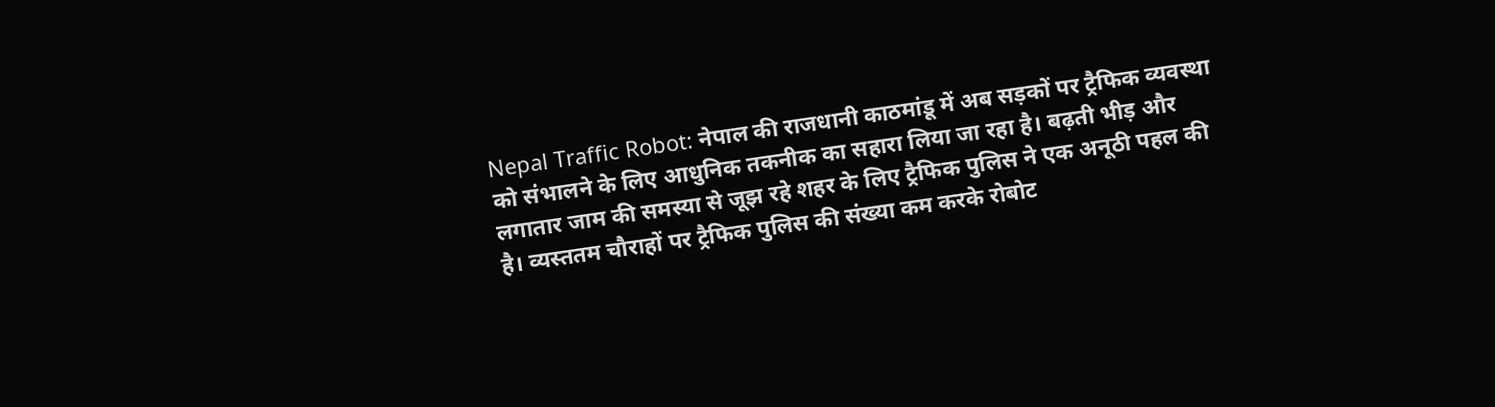Nepal Traffic Robot: नेपाल की राजधानी काठमांडू में अब सड़कों पर ट्रैफिक व्यवस्था को संभालने के लिए आधुनिक तकनीक का सहारा लिया जा रहा है। बढ़ती भीड़ और लगातार जाम की समस्या से जूझ रहे शहर के लिए ट्रैफिक पुलिस ने एक अनूठी पहल की है। व्यस्ततम चौराहों पर ट्रैफिक पुलिस की संख्या कम करके रोबोट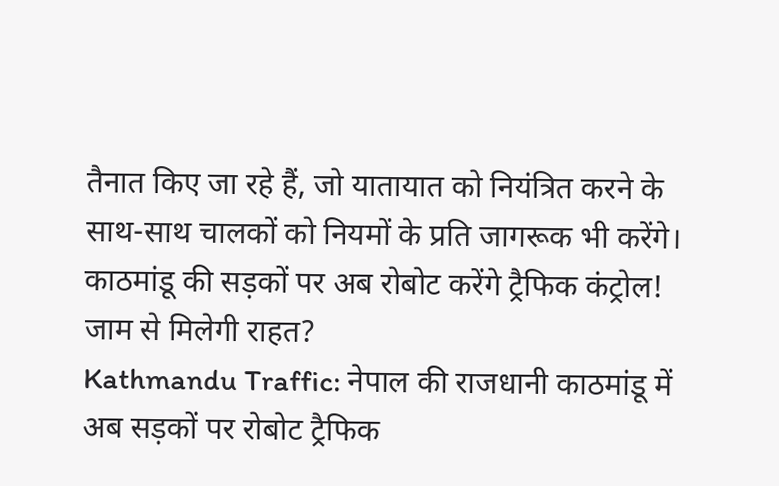तैनात किए जा रहे हैं, जो यातायात को नियंत्रित करने के साथ-साथ चालकों को नियमों के प्रति जागरूक भी करेंगे।
काठमांडू की सड़कों पर अब रोबोट करेंगे ट्रैफिक कंट्रोल! जाम से मिलेगी राहत?
Kathmandu Traffic: नेपाल की राजधानी काठमांडू में अब सड़कों पर रोबोट ट्रैफिक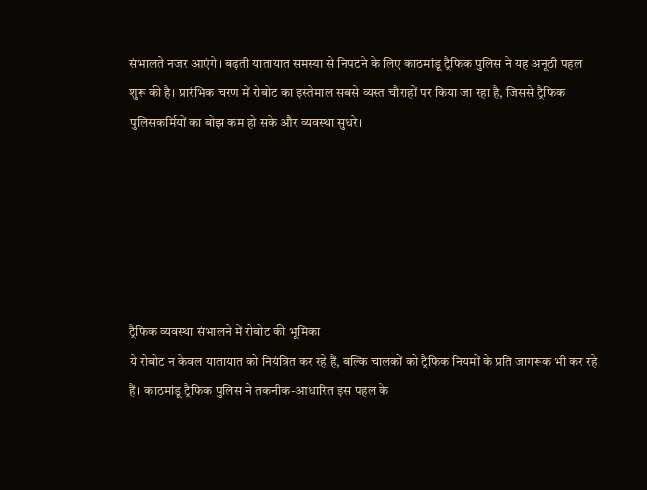संभालते नजर आएंगे। बढ़ती यातायात समस्या से निपटने के लिए काठमांडू ट्रैफिक पुलिस ने यह अनूठी पहल शुरू की है। प्रारंभिक चरण में रोबोट का इस्तेमाल सबसे व्यस्त चौराहों पर किया जा रहा है, जिससे ट्रैफिक पुलिसकर्मियों का बोझ कम हो सके और व्यवस्था सुधरे।






ट्रैफिक व्यवस्था संभालने में रोबोट की भूमिका
ये रोबोट न केवल यातायात को नियंत्रित कर रहे हैं, बल्कि चालकों को ट्रैफिक नियमों के प्रति जागरूक भी कर रहे हैं। काठमांडू ट्रैफिक पुलिस ने तकनीक-आधारित इस पहल के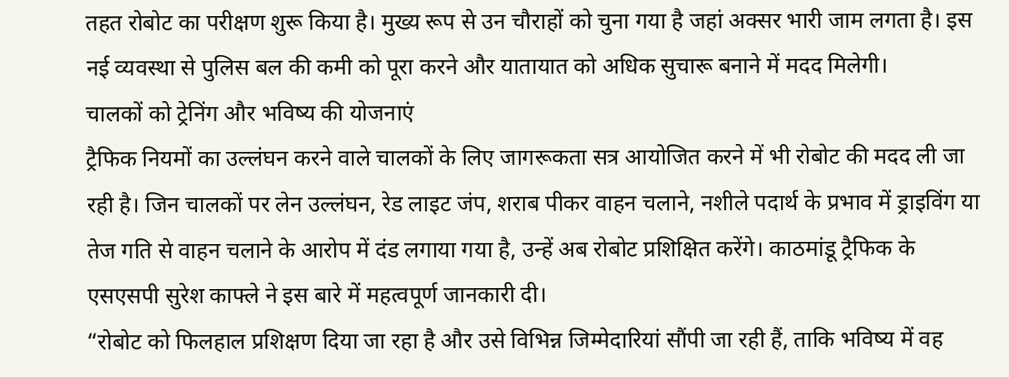तहत रोबोट का परीक्षण शुरू किया है। मुख्य रूप से उन चौराहों को चुना गया है जहां अक्सर भारी जाम लगता है। इस नई व्यवस्था से पुलिस बल की कमी को पूरा करने और यातायात को अधिक सुचारू बनाने में मदद मिलेगी।
चालकों को ट्रेनिंग और भविष्य की योजनाएं
ट्रैफिक नियमों का उल्लंघन करने वाले चालकों के लिए जागरूकता सत्र आयोजित करने में भी रोबोट की मदद ली जा रही है। जिन चालकों पर लेन उल्लंघन, रेड लाइट जंप, शराब पीकर वाहन चलाने, नशीले पदार्थ के प्रभाव में ड्राइविंग या तेज गति से वाहन चलाने के आरोप में दंड लगाया गया है, उन्हें अब रोबोट प्रशिक्षित करेंगे। काठमांडू ट्रैफिक के एसएसपी सुरेश काफ्ले ने इस बारे में महत्वपूर्ण जानकारी दी।
“रोबोट को फिलहाल प्रशिक्षण दिया जा रहा है और उसे विभिन्न जिम्मेदारियां सौंपी जा रही हैं, ताकि भविष्य में वह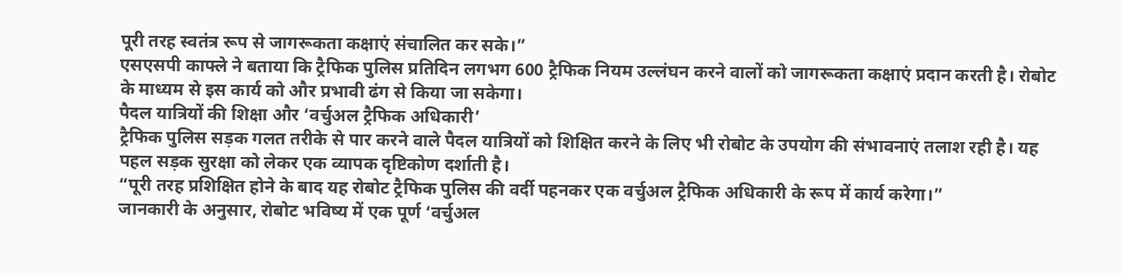पूरी तरह स्वतंत्र रूप से जागरूकता कक्षाएं संचालित कर सके।”
एसएसपी काफ्ले ने बताया कि ट्रैफिक पुलिस प्रतिदिन लगभग 600 ट्रैफिक नियम उल्लंघन करने वालों को जागरूकता कक्षाएं प्रदान करती है। रोबोट के माध्यम से इस कार्य को और प्रभावी ढंग से किया जा सकेगा।
पैदल यात्रियों की शिक्षा और ‘वर्चुअल ट्रैफिक अधिकारी’
ट्रैफिक पुलिस सड़क गलत तरीके से पार करने वाले पैदल यात्रियों को शिक्षित करने के लिए भी रोबोट के उपयोग की संभावनाएं तलाश रही है। यह पहल सड़क सुरक्षा को लेकर एक व्यापक दृष्टिकोण दर्शाती है।
“पूरी तरह प्रशिक्षित होने के बाद यह रोबोट ट्रैफिक पुलिस की वर्दी पहनकर एक वर्चुअल ट्रैफिक अधिकारी के रूप में कार्य करेगा।”
जानकारी के अनुसार, रोबोट भविष्य में एक पूर्ण ‘वर्चुअल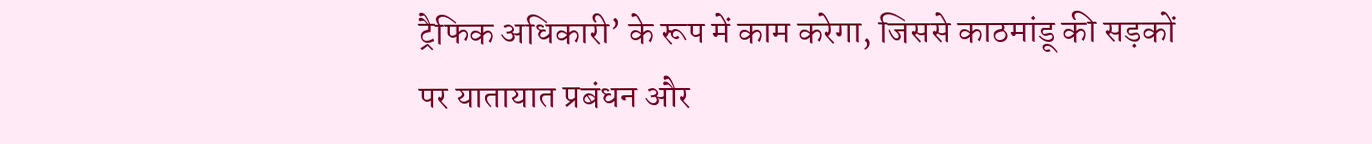ट्रैफिक अधिकारी’ के रूप में काम करेगा, जिससे काठमांडू की सड़कों पर यातायात प्रबंधन और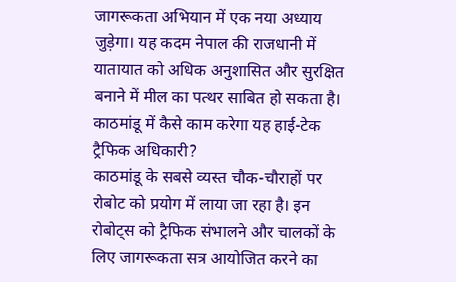जागरूकता अभियान में एक नया अध्याय जुड़ेगा। यह कदम नेपाल की राजधानी में यातायात को अधिक अनुशासित और सुरक्षित बनाने में मील का पत्थर साबित हो सकता है।
काठमांडू में कैसे काम करेगा यह हाई-टेक ट्रैफिक अधिकारी?
काठमांडू के सबसे व्यस्त चौक-चौराहों पर रोबोट को प्रयोग में लाया जा रहा है। इन रोबोट्स को ट्रैफिक संभालने और चालकों के लिए जागरूकता सत्र आयोजित करने का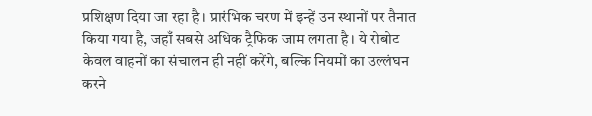प्रशिक्षण दिया जा रहा है। प्रारंभिक चरण में इन्हें उन स्थानों पर तैनात किया गया है, जहाँ सबसे अधिक ट्रैफिक जाम लगता है। ये रोबोट केवल वाहनों का संचालन ही नहीं करेंगे, बल्कि नियमों का उल्लंघन करने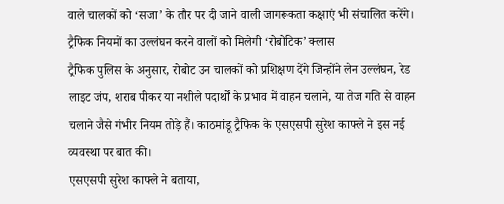वाले चालकों को ‘सजा’ के तौर पर दी जाने वाली जागरूकता कक्षाएं भी संचालित करेंगे।
ट्रैफिक नियमों का उल्लंघन करने वालों को मिलेगी ‘रोबोटिक’ क्लास
ट्रैफिक पुलिस के अनुसार, रोबोट उन चालकों को प्रशिक्षण देंगे जिन्होंने लेन उल्लंघन, रेड लाइट जंप, शराब पीकर या नशीले पदार्थों के प्रभाव में वाहन चलाने, या तेज गति से वाहन चलाने जैसे गंभीर नियम तोड़े हैं। काठमांडू ट्रैफिक के एसएसपी सुरेश काफ्ले ने इस नई व्यवस्था पर बात की।
एसएसपी सुरेश काफ्ले ने बताया,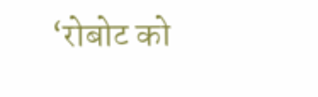‘रोबोट को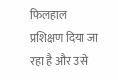फिलहाल प्रशिक्षण दिया जा रहा है और उसे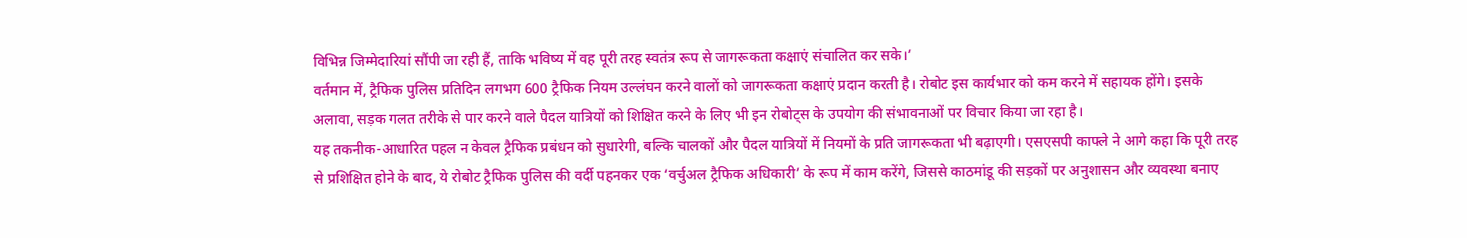विभिन्न जिम्मेदारियां सौंपी जा रही हैं, ताकि भविष्य में वह पूरी तरह स्वतंत्र रूप से जागरूकता कक्षाएं संचालित कर सके।’
वर्तमान में, ट्रैफिक पुलिस प्रतिदिन लगभग 600 ट्रैफिक नियम उल्लंघन करने वालों को जागरूकता कक्षाएं प्रदान करती है। रोबोट इस कार्यभार को कम करने में सहायक होंगे। इसके अलावा, सड़क गलत तरीके से पार करने वाले पैदल यात्रियों को शिक्षित करने के लिए भी इन रोबोट्स के उपयोग की संभावनाओं पर विचार किया जा रहा है।
यह तकनीक-आधारित पहल न केवल ट्रैफिक प्रबंधन को सुधारेगी, बल्कि चालकों और पैदल यात्रियों में नियमों के प्रति जागरूकता भी बढ़ाएगी। एसएसपी काफ्ले ने आगे कहा कि पूरी तरह से प्रशिक्षित होने के बाद, ये रोबोट ट्रैफिक पुलिस की वर्दी पहनकर एक ‘वर्चुअल ट्रैफिक अधिकारी’ के रूप में काम करेंगे, जिससे काठमांडू की सड़कों पर अनुशासन और व्यवस्था बनाए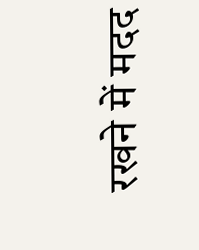रखने में मदद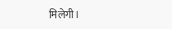मिलेगी।